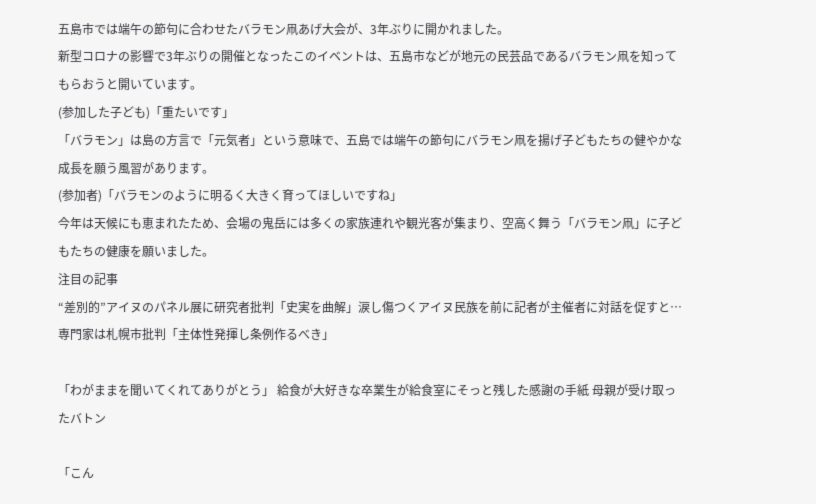五島市では端午の節句に合わせたバラモン凧あげ大会が、3年ぶりに開かれました。
新型コロナの影響で3年ぶりの開催となったこのイベントは、五島市などが地元の民芸品であるバラモン凧を知ってもらおうと開いています。
(参加した子ども)「重たいです」
「バラモン」は島の方言で「元気者」という意味で、五島では端午の節句にバラモン凧を揚げ子どもたちの健やかな成長を願う風習があります。
(参加者)「バラモンのように明るく大きく育ってほしいですね」
今年は天候にも恵まれたため、会場の鬼岳には多くの家族連れや観光客が集まり、空高く舞う「バラモン凧」に子どもたちの健康を願いました。
注目の記事
“差別的”アイヌのパネル展に研究者批判「史実を曲解」涙し傷つくアイヌ民族を前に記者が主催者に対話を促すと…専門家は札幌市批判「主体性発揮し条例作るべき」

「わがままを聞いてくれてありがとう」 給食が大好きな卒業生が給食室にそっと残した感謝の手紙 母親が受け取ったバトン

「こん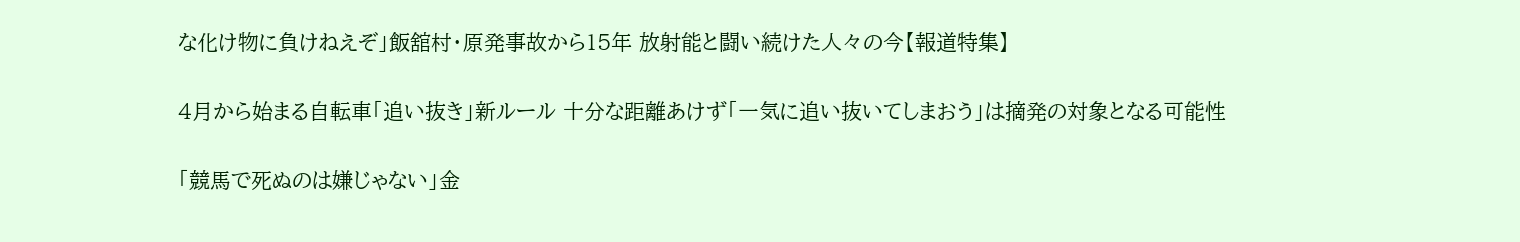な化け物に負けねえぞ」飯舘村・原発事故から15年 放射能と闘い続けた人々の今【報道特集】

4月から始まる自転車「追い抜き」新ルール 十分な距離あけず「一気に追い抜いてしまおう」は摘発の対象となる可能性

「競馬で死ぬのは嫌じゃない」金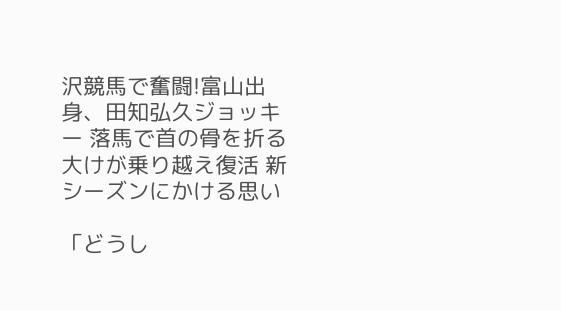沢競馬で奮闘!富山出身、田知弘久ジョッキー 落馬で首の骨を折る大けが乗り越え復活 新シーズンにかける思い

「どうし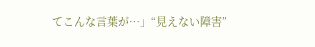てこんな言葉が…」“見えない障害”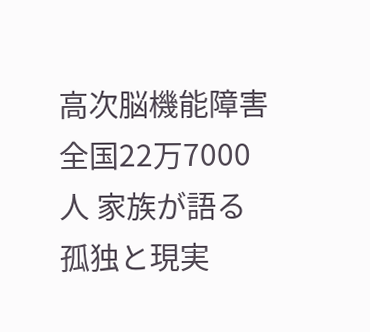高次脳機能障害 全国22万7000人 家族が語る孤独と現実